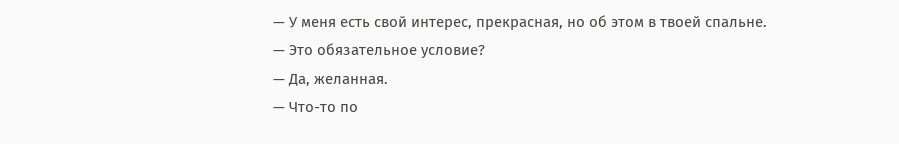— У меня есть свой интерес, прекрасная, но об этом в твоей спальне.
— Это обязательное условие?
— Да, желанная.
— Что-то по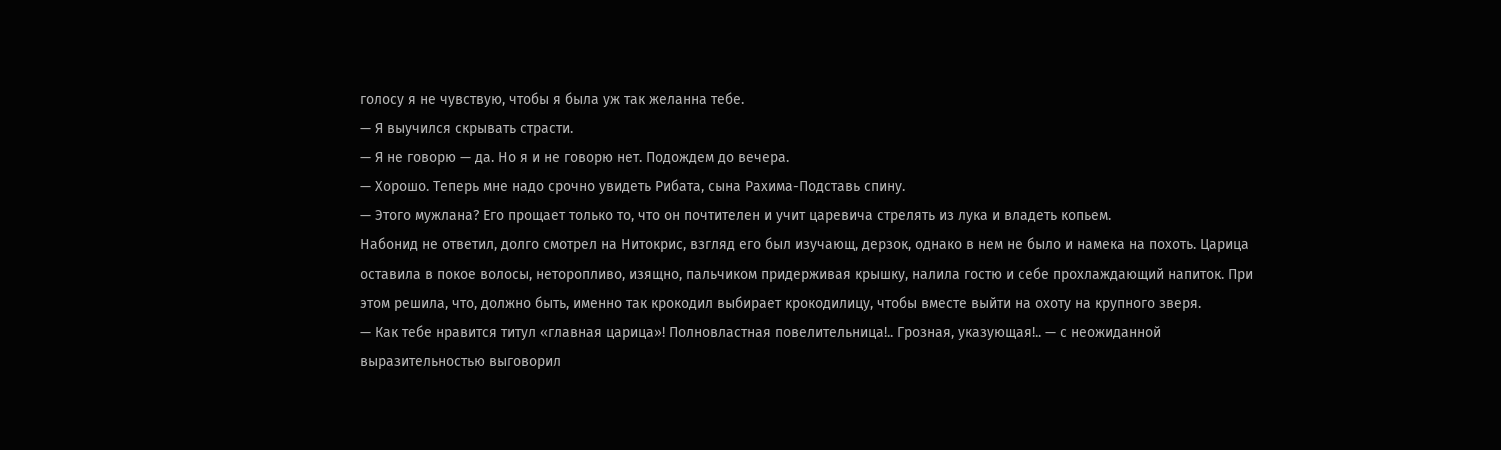голосу я не чувствую, чтобы я была уж так желанна тебе.
— Я выучился скрывать страсти.
— Я не говорю — да. Но я и не говорю нет. Подождем до вечера.
— Хорошо. Теперь мне надо срочно увидеть Рибата, сына Рахима-Подставь спину.
— Этого мужлана? Его прощает только то, что он почтителен и учит царевича стрелять из лука и владеть копьем.
Набонид не ответил, долго смотрел на Нитокрис, взгляд его был изучающ, дерзок, однако в нем не было и намека на похоть. Царица оставила в покое волосы, неторопливо, изящно, пальчиком придерживая крышку, налила гостю и себе прохлаждающий напиток. При этом решила, что, должно быть, именно так крокодил выбирает крокодилицу, чтобы вместе выйти на охоту на крупного зверя.
— Как тебе нравится титул «главная царица»! Полновластная повелительница!.. Грозная, указующая!.. — с неожиданной выразительностью выговорил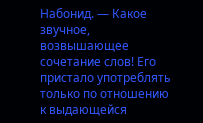Набонид. — Какое звучное, возвышающее сочетание слов! Его пристало употреблять только по отношению к выдающейся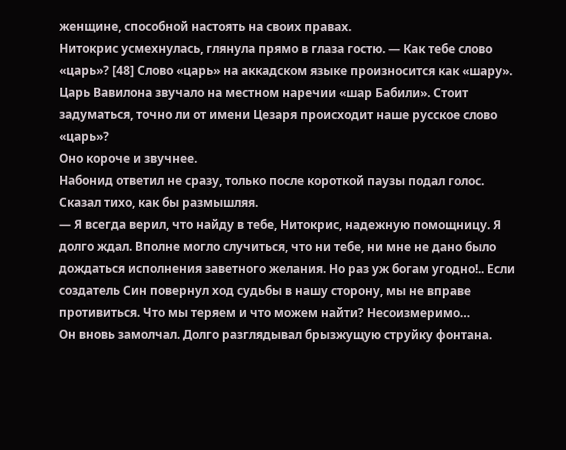женщине, способной настоять на своих правах.
Нитокрис усмехнулась, глянула прямо в глаза гостю. — Как тебе слово «царь»? [48] Слово «царь» на аккадском языке произносится как «шару». Царь Вавилона звучало на местном наречии «шар Бабили». Стоит задуматься, точно ли от имени Цезаря происходит наше русское слово «царь»?
Оно короче и звучнее.
Набонид ответил не сразу, только после короткой паузы подал голос. Сказал тихо, как бы размышляя.
— Я всегда верил, что найду в тебе, Нитокрис, надежную помощницу. Я долго ждал. Вполне могло случиться, что ни тебе, ни мне не дано было дождаться исполнения заветного желания. Но раз уж богам угодно!.. Если создатель Син повернул ход судьбы в нашу сторону, мы не вправе противиться. Что мы теряем и что можем найти? Несоизмеримо…
Он вновь замолчал. Долго разглядывал брызжущую струйку фонтана.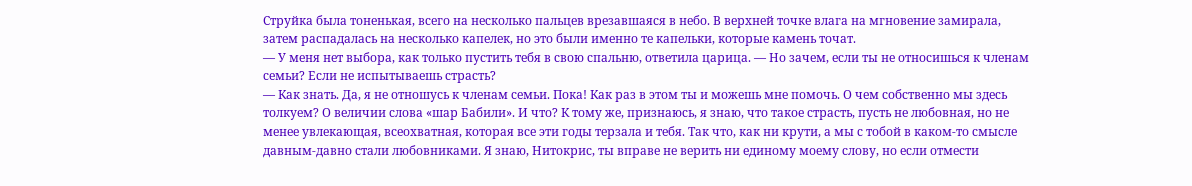Струйка была тоненькая, всего на несколько пальцев врезавшаяся в небо. В верхней точке влага на мгновение замирала, затем распадалась на несколько капелек, но это были именно те капельки, которые камень точат.
— У меня нет выбора, как только пустить тебя в свою спальню, ответила царица. — Но зачем, если ты не относишься к членам семьи? Если не испытываешь страсть?
— Как знать. Да, я не отношусь к членам семьи. Пока! Как раз в этом ты и можешь мне помочь. О чем собственно мы здесь толкуем? О величии слова «шар Бабили». И что? К тому же, признаюсь, я знаю, что такое страсть, пусть не любовная, но не менее увлекающая, всеохватная, которая все эти годы терзала и тебя. Так что, как ни крути, а мы с тобой в каком-то смысле давным-давно стали любовниками. Я знаю, Нитокрис, ты вправе не верить ни единому моему слову, но если отмести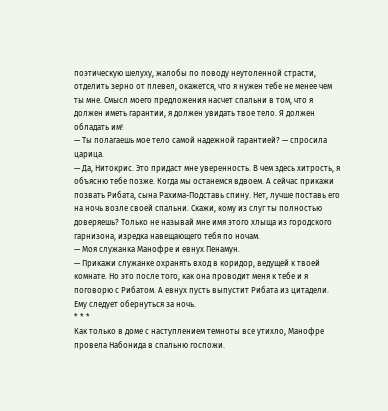поэтическую шелуху, жалобы по поводу неутоленной страсти, отделить зерно от плевел, окажется, что я нужен тебе не менее чем ты мне. Смысл моего предложения насчет спальни в том, что я должен иметь гарантии, я должен увидать твое тело. Я должен обладать им!
— Ты полагаешь мое тело самой надежной гарантией? — спросила царица.
— Да, Нитокрис. Это придаст мне уверенность. В чем здесь хитрость, я объясню тебе позже. Когда мы останемся вдвоем. А сейчас прикажи позвать Рибата, сына Рахима-Подставь спину. Нет, лучше поставь его на ночь возле своей спальни. Скажи, кому из слуг ты полностью доверяешь? Только не называй мне имя этого хлыща из городского гарнизона, изредка навещающего тебя по ночам.
— Моя служанка Манофре и евнух Пенамун.
— Прикажи служанке охранять вход в коридор, ведущей к твоей комнате. Но это после того, как она проводит меня к тебе и я поговорю с Рибатом. А евнух пусть выпустит Рибата из цитадели. Ему следует обернуться за ночь.
* * *
Как только в доме с наступлением темноты все утихло, Манофре провела Набонида в спальню госпожи.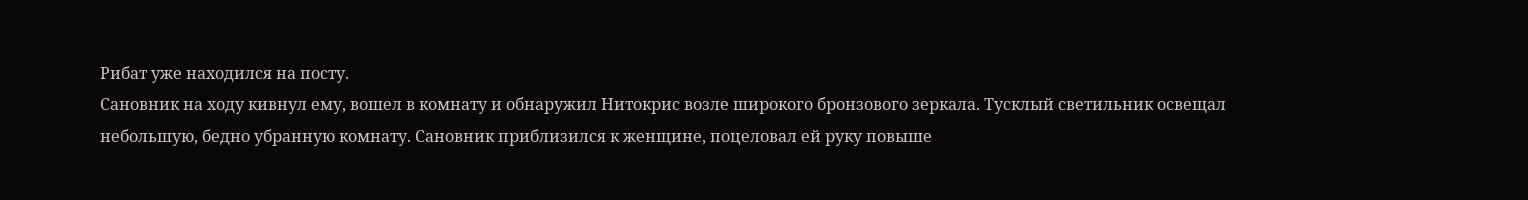Рибат уже находился на посту.
Сановник на ходу кивнул ему, вошел в комнату и обнаружил Нитокрис возле широкого бронзового зеркала. Тусклый светильник освещал небольшую, бедно убранную комнату. Сановник приблизился к женщине, поцеловал ей руку повыше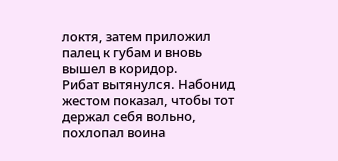локтя, затем приложил палец к губам и вновь вышел в коридор.
Рибат вытянулся. Набонид жестом показал, чтобы тот держал себя вольно, похлопал воина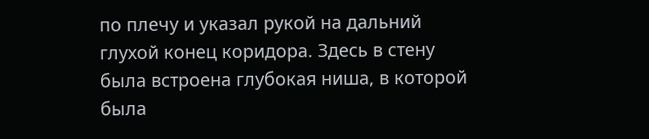по плечу и указал рукой на дальний глухой конец коридора. Здесь в стену была встроена глубокая ниша, в которой была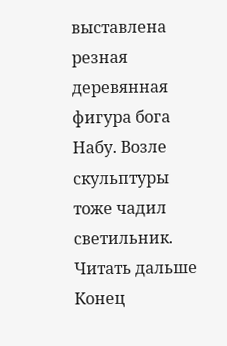выставлена резная деревянная фигура бога Набу. Возле скульптуры тоже чадил светильник.
Читать дальше
Конец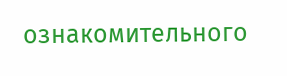ознакомительного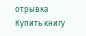отрывка
Купить книгу